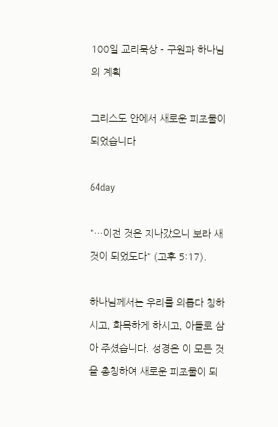100일 교리묵상 - 구원과 하나님의 계획

그리스도 안에서 새로운 피조물이 되었습니다

64day

"…이전 것은 지나갔으니 보라 새것이 되었도다" (고후 5:17).

하나님께서는 우리를 의롭다 칭하시고, 화목하게 하시고, 아들로 삼아 주셨습니다. 성경은 이 모든 것을 총칭하여 새로운 피조물이 되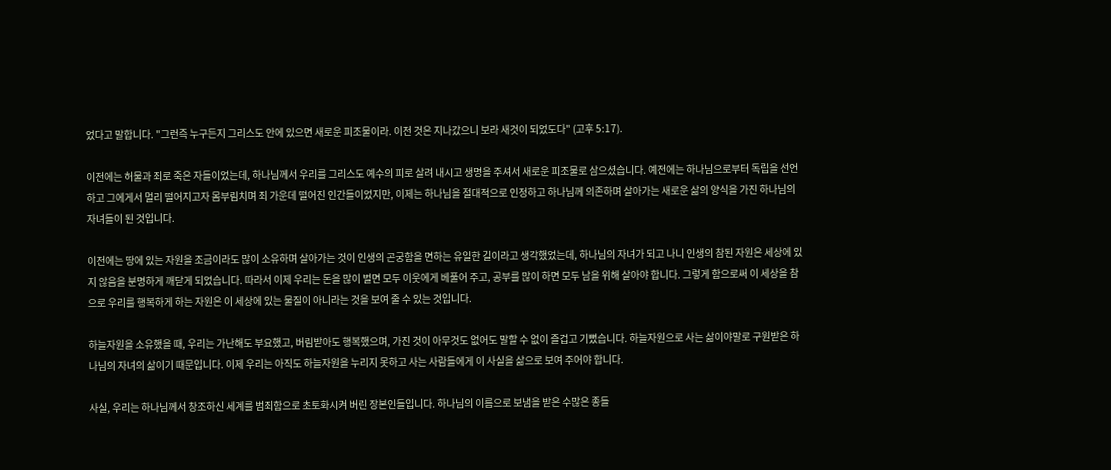었다고 말합니다. "그런즉 누구든지 그리스도 안에 있으면 새로운 피조물이라. 이전 것은 지나갔으니 보라 새것이 되었도다" (고후 5:17).

이전에는 허물과 죄로 죽은 자들이었는데, 하나님께서 우리를 그리스도 예수의 피로 살려 내시고 생명을 주셔서 새로운 피조물로 삼으셨습니다. 예전에는 하나님으로부터 독립을 선언하고 그에게서 멀리 떨어지고자 몸부림치며 죄 가운데 떨어진 인간들이었지만, 이제는 하나님을 절대적으로 인정하고 하나님께 의존하며 살아가는 새로운 삶의 양식을 가진 하나님의 자녀들이 된 것입니다.

이전에는 땅에 있는 자원을 조금이라도 많이 소유하며 살아가는 것이 인생의 곤궁함을 면하는 유일한 길이라고 생각했었는데, 하나님의 자녀가 되고 나니 인생의 참된 자원은 세상에 있지 않음을 분명하게 깨닫게 되었습니다. 따라서 이제 우리는 돈을 많이 벌면 모두 이웃에게 베풀어 주고, 공부를 많이 하면 모두 남을 위해 살아야 합니다. 그렇게 함으로써 이 세상을 참으로 우리를 행복하게 하는 자원은 이 세상에 있는 물질이 아니라는 것을 보여 줄 수 있는 것입니다.

하늘자원을 소유했을 때, 우리는 가난해도 부요했고, 버림받아도 행복했으며, 가진 것이 아무것도 없어도 말할 수 없이 즐겁고 기뻤습니다. 하늘자원으로 사는 삶이야말로 구원받은 하나님의 자녀의 삶이기 때문입니다. 이제 우리는 아직도 하늘자원을 누리지 못하고 사는 사람들에게 이 사실을 삶으로 보여 주어야 합니다.

사실, 우리는 하나님께서 창조하신 세계를 범죄함으로 초토화시켜 버린 장본인들입니다. 하나님의 이름으로 보냄을 받은 수많은 종들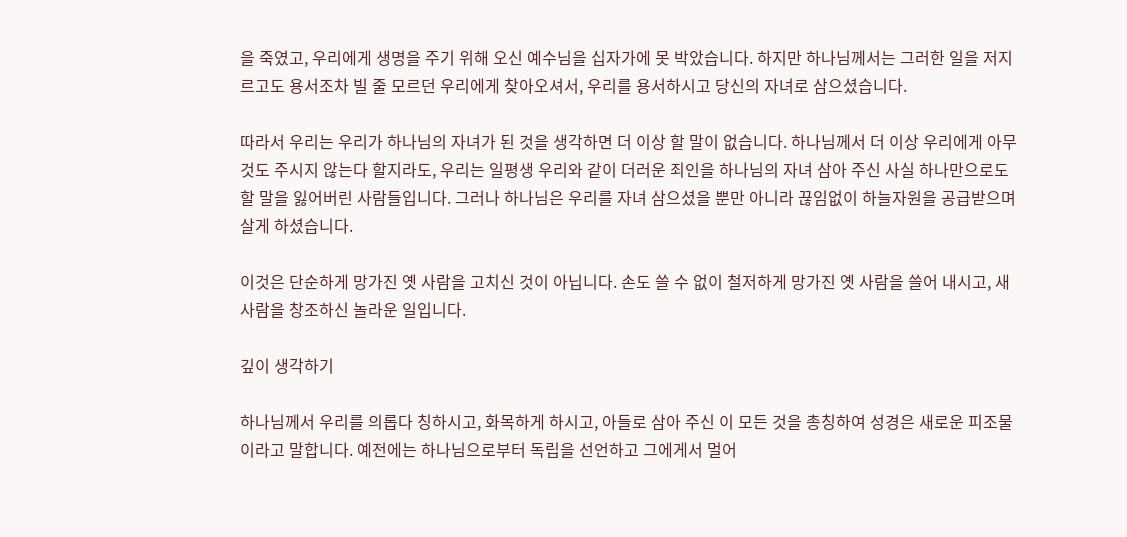을 죽였고, 우리에게 생명을 주기 위해 오신 예수님을 십자가에 못 박았습니다. 하지만 하나님께서는 그러한 일을 저지르고도 용서조차 빌 줄 모르던 우리에게 찾아오셔서, 우리를 용서하시고 당신의 자녀로 삼으셨습니다.

따라서 우리는 우리가 하나님의 자녀가 된 것을 생각하면 더 이상 할 말이 없습니다. 하나님께서 더 이상 우리에게 아무것도 주시지 않는다 할지라도, 우리는 일평생 우리와 같이 더러운 죄인을 하나님의 자녀 삼아 주신 사실 하나만으로도 할 말을 잃어버린 사람들입니다. 그러나 하나님은 우리를 자녀 삼으셨을 뿐만 아니라 끊임없이 하늘자원을 공급받으며 살게 하셨습니다.

이것은 단순하게 망가진 옛 사람을 고치신 것이 아닙니다. 손도 쓸 수 없이 철저하게 망가진 옛 사람을 쓸어 내시고, 새 사람을 창조하신 놀라운 일입니다.

깊이 생각하기

하나님께서 우리를 의롭다 칭하시고, 화목하게 하시고, 아들로 삼아 주신 이 모든 것을 총칭하여 성경은 새로운 피조물이라고 말합니다. 예전에는 하나님으로부터 독립을 선언하고 그에게서 멀어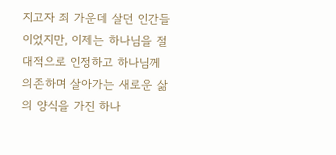지고자 죄 가운데 살던 인간들이었지만, 이제는 하나님을 절대적으로 인정하고 하나님께 의존하며 살아가는 새로운 삶의 양식을 가진 하나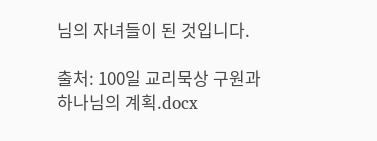님의 자녀들이 된 것입니다.

출처: 100일 교리묵상 구원과 하나님의 계획.docx